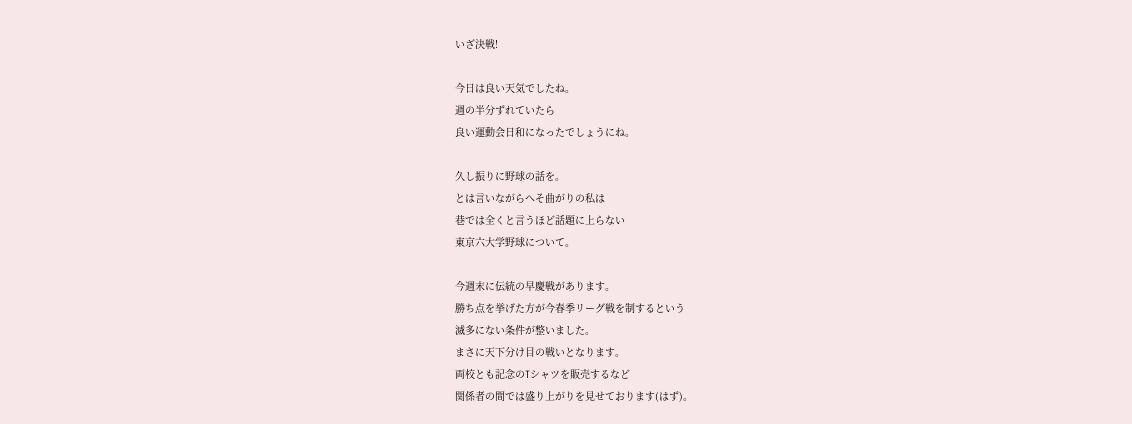いざ決戦!

今日は良い天気でしたね。
週の半分ずれていたら
良い運動会日和になったでしょうにね。

久し振りに野球の話を。
とは言いながらへそ曲がりの私は
巷では全くと言うほど話題に上らない
東京六大学野球について。

今週末に伝統の早慶戦があります。
勝ち点を挙げた方が今春季リーグ戦を制するという
滅多にない条件が整いました。
まさに天下分け目の戦いとなります。
両校とも記念のTシャツを販売するなど
関係者の間では盛り上がりを見せております(はず)。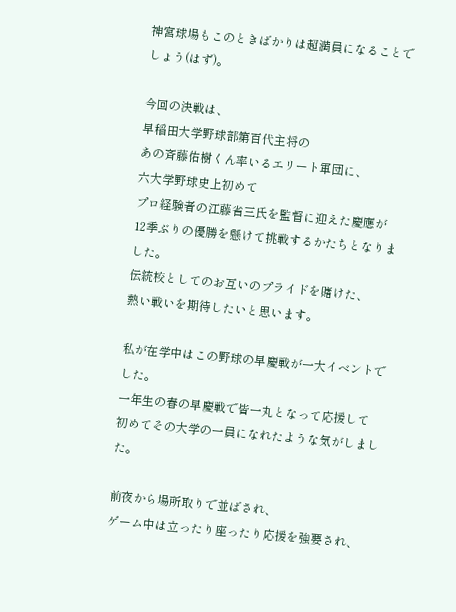神宮球場もこのときばかりは超満員になることでしょう(はず)。

今回の決戦は、
早稲田大学野球部第百代主将の
あの斉藤佑樹くん率いるエリート軍団に、
六大学野球史上初めて
プロ経験者の江藤省三氏を監督に迎えた慶應が
12季ぶりの優勝を懸けて挑戦するかたちとなりました。
伝統校としてのお互いのプライドを賭けた、
熱い戦いを期待したいと思います。

私が在学中はこの野球の早慶戦が一大イベントでした。
一年生の春の早慶戦で皆一丸となって応援して
初めてその大学の一員になれたような気がしました。

前夜から場所取りで並ばされ、
ゲーム中は立ったり座ったり応援を強要され、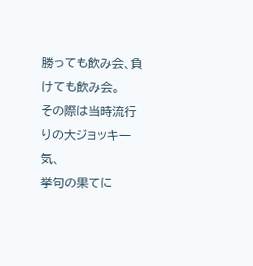勝っても飲み会、負けても飲み会。
その際は当時流行りの大ジョッキ一気、
挙句の果てに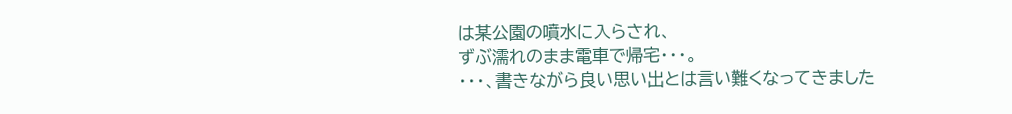は某公園の噴水に入らされ、
ずぶ濡れのまま電車で帰宅・・・。
・・・、書きながら良い思い出とは言い難くなってきました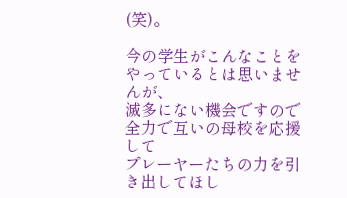(笑)。

今の学生がこんなことをやっているとは思いませんが、
滅多にない機会ですので全力で互いの母校を応援して
プレーヤーたちの力を引き出してほし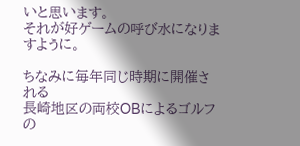いと思います。
それが好ゲームの呼び水になりますように。

ちなみに毎年同じ時期に開催される
長崎地区の両校OBによるゴルフの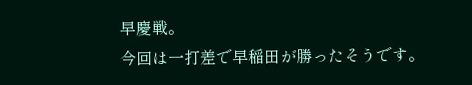早慶戦。
今回は一打差で早稲田が勝ったそうです。